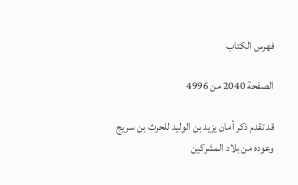فهرس الكتاب

الصفحة 2040 من 4996

قد تقدم ذكر أمان يزيد بن الوليد للحرث بن سريج وعوده من بلاد المشركين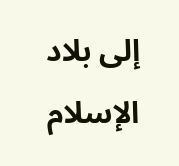إلى بلاد الإسلام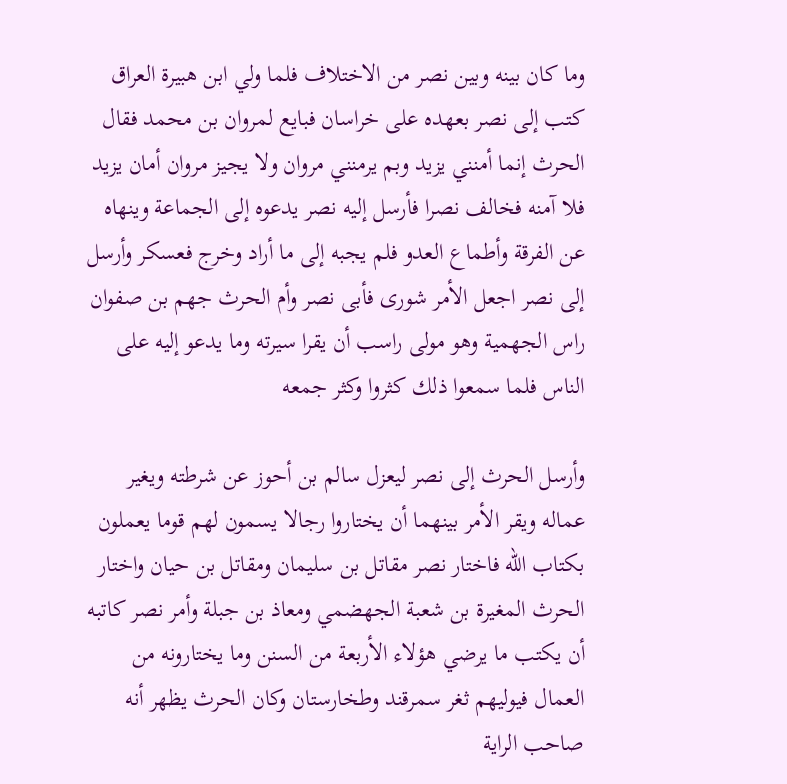وما كان بينه وبين نصر من الاختلاف فلما ولي ابن هبيرة العراق كتب إلى نصر بعهده على خراسان فبايع لمروان بن محمد فقال الحرث إنما أمنني يزيد وبم يرمنني مروان ولا يجيز مروان أمان يزيد فلا آمنه فخالف نصرا فأرسل إليه نصر يدعوه إلى الجماعة وينهاه عن الفرقة وأطماع العدو فلم يجبه إلى ما أراد وخرج فعسكر وأرسل إلى نصر اجعل الأمر شورى فأبى نصر وأم الحرث جهم بن صفوان راس الجهمية وهو مولى راسب أن يقرا سيرته وما يدعو إليه على الناس فلما سمعوا ذلك كثروا وكثر جمعه

وأرسل الحرث إلى نصر ليعزل سالم بن أحوز عن شرطته ويغير عماله ويقر الأمر بينهما أن يختاروا رجالا يسمون لهم قوما يعملون بكتاب الله فاختار نصر مقاتل بن سليمان ومقاتل بن حيان واختار الحرث المغيرة بن شعبة الجهضمي ومعاذ بن جبلة وأمر نصر كاتبه أن يكتب ما يرضي هؤلاء الأربعة من السنن وما يختارونه من العمال فيوليهم ثغر سمرقند وطخارستان وكان الحرث يظهر أنه صاحب الراية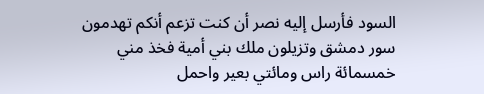السود فأرسل إليه نصر أن كنت تزعم أنكم تهدمون سور دمشق وتزيلون ملك بني أمية فخذ مني خمسمائة راس ومائتي بعير واحمل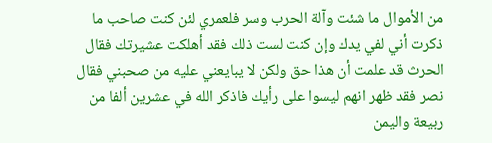من الأموال ما شئت وآلة الحرب وسر فلعمري لئن كنت صاحب ما ذكرت أني لفي يدك وإن كنت لست ذلك فقد أهلكت عشيرتك فقال الحرث قد علمت أن هذا حق ولكن لا يبايعني عليه من صحبني فقال نصر فقد ظهر انهم ليسوا على رأيك فاذكر الله في عشرين ألفا من ربيعة واليمن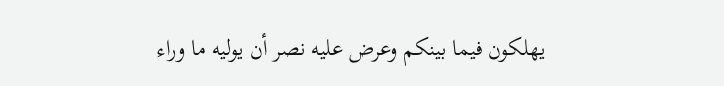يهلكون فيما بينكم وعرض عليه نصر أن يوليه ما وراء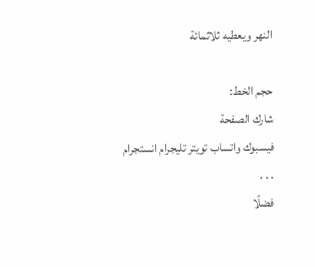النهر ويعطيه ثلاثمائة

حجم الخط:
شارك الصفحة
فيسبوك واتساب تويتر تليجرام انستجرام
. . .
فضلًا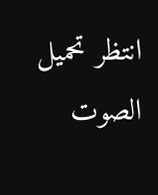انتظر تحميل الصوت